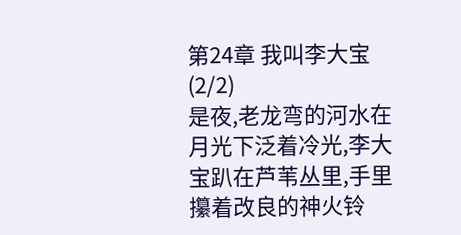第24章 我叫李大宝(2/2)
是夜,老龙弯的河水在月光下泛着冷光,李大宝趴在芦苇丛里,手里攥着改良的神火铃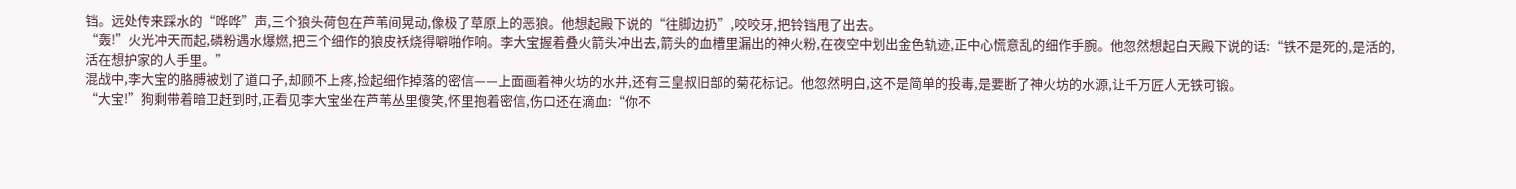铛。远处传来踩水的“哗哗”声,三个狼头荷包在芦苇间晃动,像极了草原上的恶狼。他想起殿下说的“往脚边扔”,咬咬牙,把铃铛甩了出去。
“轰!”火光冲天而起,磷粉遇水爆燃,把三个细作的狼皮袄烧得噼啪作响。李大宝握着叠火箭头冲出去,箭头的血槽里漏出的神火粉,在夜空中划出金色轨迹,正中心慌意乱的细作手腕。他忽然想起白天殿下说的话:“铁不是死的,是活的,活在想护家的人手里。”
混战中,李大宝的胳膊被划了道口子,却顾不上疼,捡起细作掉落的密信——上面画着神火坊的水井,还有三皇叔旧部的菊花标记。他忽然明白,这不是简单的投毒,是要断了神火坊的水源,让千万匠人无铁可锻。
“大宝!”狗剩带着暗卫赶到时,正看见李大宝坐在芦苇丛里傻笑,怀里抱着密信,伤口还在滴血:“你不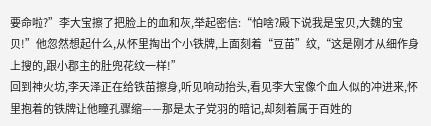要命啦?”李大宝擦了把脸上的血和灰,举起密信:“怕啥?殿下说我是宝贝,大魏的宝贝!”他忽然想起什么,从怀里掏出个小铁牌,上面刻着“豆苗”纹,“这是刚才从细作身上搜的,跟小郡主的肚兜花纹一样!”
回到神火坊,李天泽正在给铁苗擦身,听见响动抬头,看见李大宝像个血人似的冲进来,怀里抱着的铁牌让他瞳孔骤缩——那是太子党羽的暗记,却刻着属于百姓的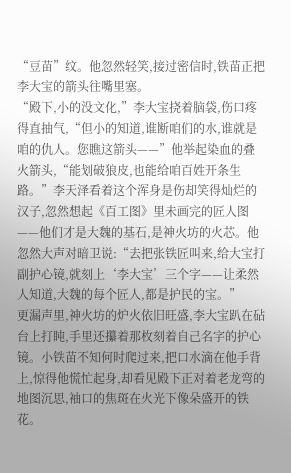“豆苗”纹。他忽然轻笑,接过密信时,铁苗正把李大宝的箭头往嘴里塞。
“殿下,小的没文化,”李大宝挠着脑袋,伤口疼得直抽气,“但小的知道,谁断咱们的水,谁就是咱的仇人。您瞧这箭头——”他举起染血的叠火箭头,“能划破狼皮,也能给咱百姓开条生路。”李天泽看着这个浑身是伤却笑得灿烂的汉子,忽然想起《百工图》里未画完的匠人图——他们才是大魏的基石,是神火坊的火芯。他忽然大声对暗卫说:“去把张铁匠叫来,给大宝打副护心镜,就刻上‘李大宝’三个字——让柔然人知道,大魏的每个匠人,都是护民的宝。”
更漏声里,神火坊的炉火依旧旺盛,李大宝趴在砧台上打盹,手里还攥着那枚刻着自己名字的护心镜。小铁苗不知何时爬过来,把口水滴在他手背上,惊得他慌忙起身,却看见殿下正对着老龙弯的地图沉思,袖口的焦斑在火光下像朵盛开的铁花。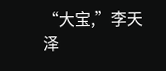“大宝,”李天泽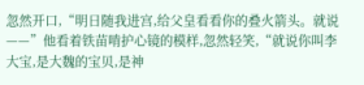忽然开口,“明日随我进宫,给父皇看看你的叠火箭头。就说——”他看着铁苗啃护心镜的模样,忽然轻笑,“就说你叫李大宝,是大魏的宝贝,是神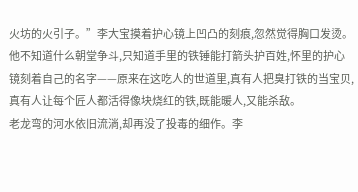火坊的火引子。”李大宝摸着护心镜上凹凸的刻痕,忽然觉得胸口发烫。他不知道什么朝堂争斗,只知道手里的铁锤能打箭头护百姓,怀里的护心镜刻着自己的名字——原来在这吃人的世道里,真有人把臭打铁的当宝贝,真有人让每个匠人都活得像块烧红的铁,既能暖人,又能杀敌。
老龙弯的河水依旧流淌,却再没了投毒的细作。李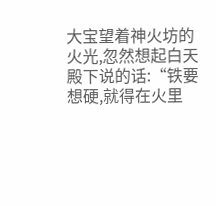大宝望着神火坊的火光,忽然想起白天殿下说的话:“铁要想硬,就得在火里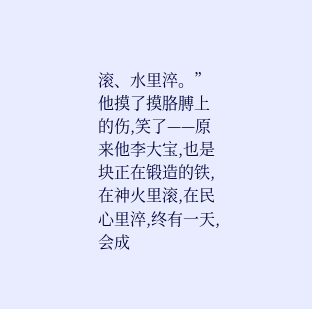滚、水里淬。”他摸了摸胳膊上的伤,笑了——原来他李大宝,也是块正在锻造的铁,在神火里滚,在民心里淬,终有一天,会成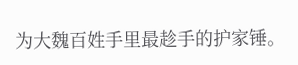为大魏百姓手里最趁手的护家锤。